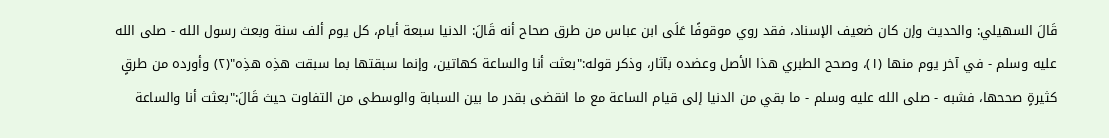قَالَ السهيلي: والحديث وإن كان ضعيف الإسناد، فقد روي موقوفًا عَلَى ابن عباس من طرق صحاح أنه قَالَ: الدنيا سبعة أيام، كل يوم ألف سنة وبعث رسول الله - صلى الله عليه وسلم - في آخر يوم منها (١)، وصحح الطبري هذا الأصل وعضده بآثار، وذكر قوله:"بعثت أنا والساعة كهاتين، وإنما سبقتها بما سبقت هذِه هذِه"(٢) وأورده من طرقٍ كثيرةٍ صححها، فشبه - صلى الله عليه وسلم - ما بقي من الدنيا إلى قيام الساعة مع ما انقضى بقدر ما بين السبابة والوسطى من التفاوت حيث قَالَ:"بعثت أنا والساعة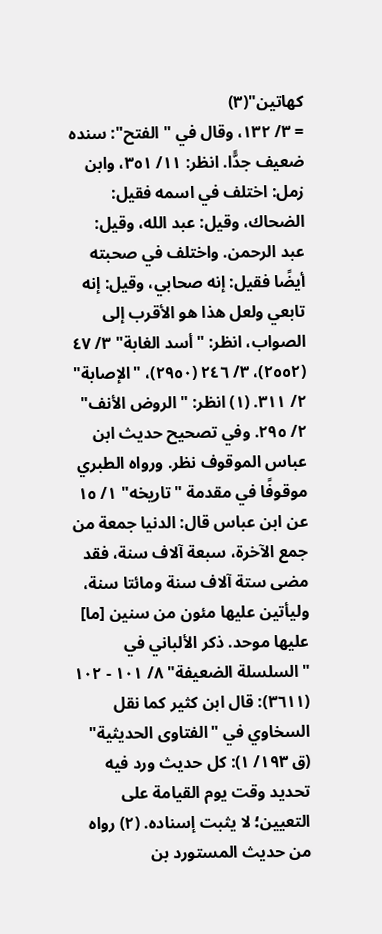كهاتين"(٣)
= ٣/ ١٣٢، وقال في "الفتح": سنده ضعيف جدًّا. انظر: ١١/ ٣٥١، وابن زمل: اختلف في اسمه فقيل: الضحاك، وقيل: عبد الله، وقيل: عبد الرحمن. واختلف في صحبته أيضًا فقيل: إنه صحابي، وقيل: إنه تابعي ولعل هذا هو الأقرب إلى الصواب، انظر: "أسد الغابة" ٣/ ٤٧ (٢٥٥٢)، ٣/ ٢٤٦ (٢٩٥٠)، "الإصابة" ٢/ ٣١١. (١) انظر: "الروض الأنف" ٢/ ٢٩٥. وفي تصحيح حديث ابن عباس الموقوف نظر. ورواه الطبري موقوفًا في مقدمة "تاريخه" ١/ ١٥ عن ابن عباس قال: الدنيا جمعة من جمع الآخرة، سبعة آلاف سنة، فقد مضى ستة آلاف سنة ومائتا سنة، وليأتين عليها مئون من سنين [ما] عليها موحد. ذكر الألباني في "السلسلة الضعيفة" ٨/ ١٠١ - ١٠٢ (٣٦١١): قال ابن كثير كما نقل السخاوي في "الفتاوى الحديثية" (ق ١٩٣/ ١): كل حديث ورد فيه تحديد وقت يوم القيامة على التعيين؛ لا يثبت إسناده. (٢) رواه من حديث المستورد بن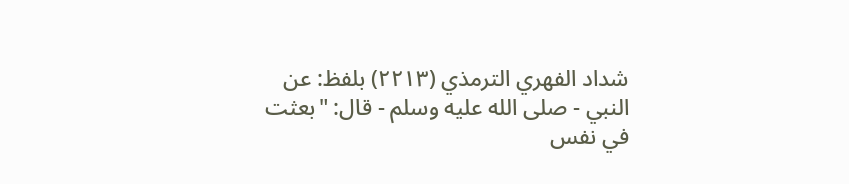شداد الفهري الترمذي (٢٢١٣) بلفظ: عن النبي - صلى الله عليه وسلم - قال: "بعثت في نفس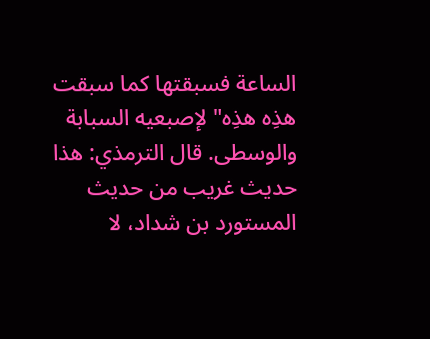الساعة فسبقتها كما سبقت هذِه هذِه" لإصبعيه السبابة والوسطى. قال الترمذي: هذا حديث غريب من حديث المستورد بن شداد، لا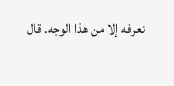نعرفه إلا من هذا الوجه. قال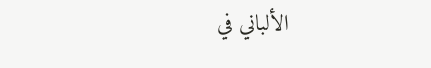الألباني في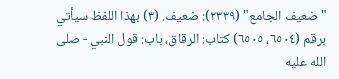"ضعيف الجامع" (٢٣٣٩): ضعيف. (٣) بهذا اللفظ سيأتي برقم (٦٥٠٤، ٦٥٠٥) كتاب: الرقاق، باب: قول النبي - صلى الله عليه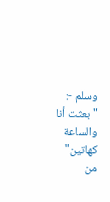وسلم -: "بعثت أنا والساعة كهاتين" من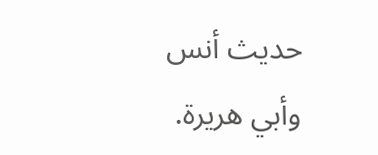حديث أنس وأبي هريرة.